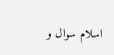اسلام سوال و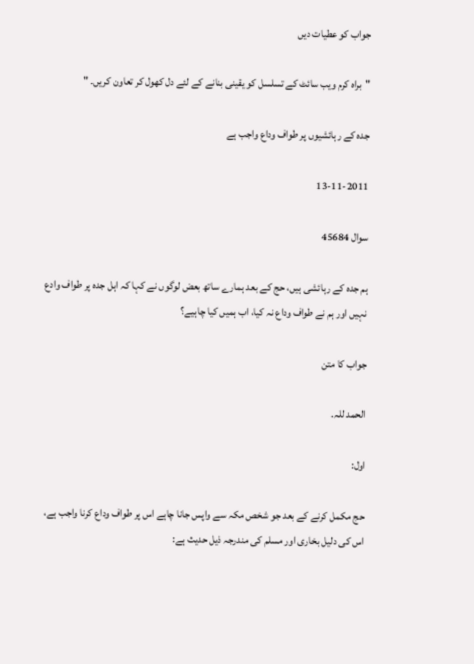جواب کو عطیات دیں

"براہ کرم ویب سائٹ کے تسلسل کو یقینی بنانے کے لئے دل کھول کر تعاون کریں۔ "

جدہ كے رہائشيوں پر طواف وداع واجب ہے

13-11-2011

سوال 45684

ہم جدہ كے رہائشى ہيں، حج كے بعد ہمارے ساتھ بعض لوگوں نے كہا كہ اہل جدہ پر طواف وادع نہيں اور ہم نے طواف وداع نہ كيا، اب ہميں كيا چاہيے؟

جواب کا متن

الحمد للہ.

اول:

حج مكمل كرنے كے بعد جو شخص مكہ سے واپس جانا چاہے اس پر طواف وداع كرنا واجب ہے، اس كى دليل بخارى اور مسلم كى مندرجہ ذيل حديث ہے: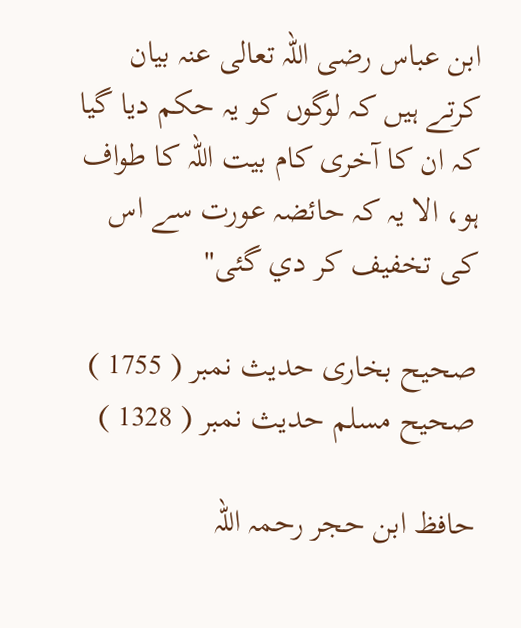ابن عباس رضى اللہ تعالى عنہ بيان كرتے ہيں كہ لوگوں كو يہ حكم ديا گيا كہ ان كا آخرى كام بيت اللہ كا طواف ہو، الا يہ كہ حائضہ عورت سے اس كى تخفيف كر دي گئى"

صحيح بخارى حديث نمبر ( 1755 ) صحيح مسلم حديث نمبر ( 1328 )

حافظ ابن حجر رحمہ اللہ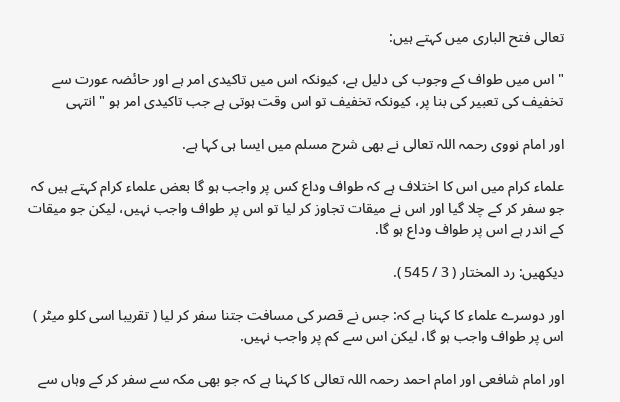تعالى فتح البارى ميں كہتے ہيں:

" اس ميں طواف كے وجوب كى دليل ہے، كيونكہ اس ميں تاكيدى امر ہے اور حائضہ عورت سے تخفيف كى تعبير كى بنا پر، كيونكہ تخفيف تو اس وقت ہوتى ہے جب تاكيدى امر ہو " انتہى

اور امام نووى رحمہ اللہ تعالى نے بھى شرح مسلم ميں ايسا ہى كہا ہے.

علماء كرام ميں اس كا اختلاف ہے كہ طواف وداع كس پر واجب ہو گا بعض علماء كرام كہتے ہيں كہ جو سفر كر كے چلا گيا اور اس نے ميقات تجاوز كر ليا تو اس پر طواف واجب نہيں، ليكن جو ميقات كے اندر ہے اس پر طواف وداع ہو گا.

ديكھيں: رد المختار ( 3 / 545 ).

اور دوسرے علماء كا كہنا ہے كہ: جس نے قصر كى مسافت جتنا سفر كر ليا ( تقريبا اسى كلو ميٹر ) اس پر طواف واجب ہو گا، ليكن اس سے كم پر واجب نہيں.

اور امام شافعى اور امام احمد رحمہ اللہ تعالى كا كہنا ہے كہ جو بھى مكہ سے سفر كر كے وہاں سے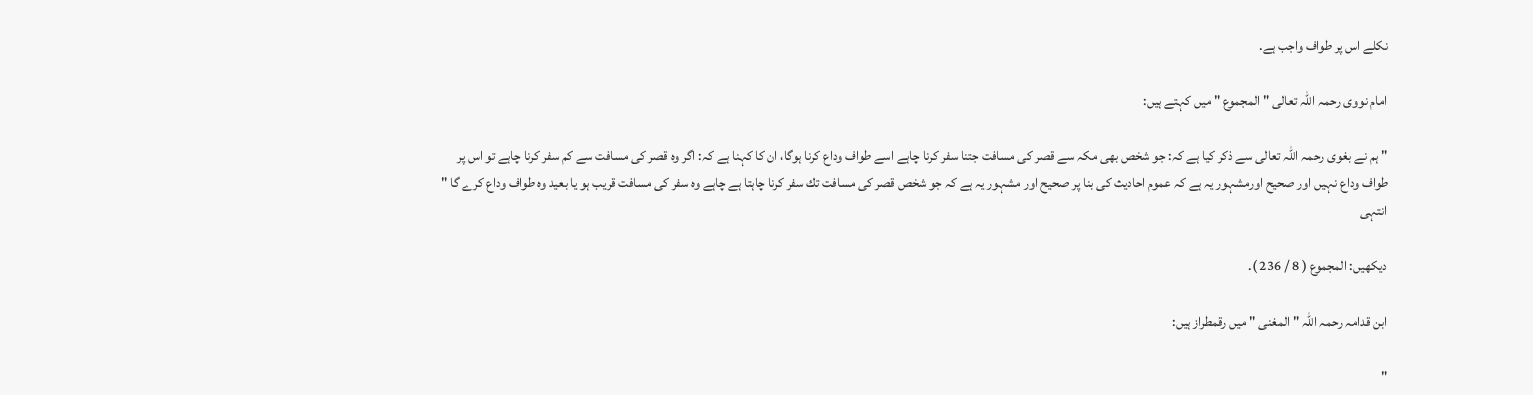نكلے اس پر طواف واجب ہے.

امام نووى رحمہ اللہ تعالى " المجموع " ميں كہتے ہيں:

" ہم نے بغوى رحمہ اللہ تعالى سے ذكر كيا ہے كہ: جو شخص بھى مكہ سے قصر كى مسافت جتنا سفر كرنا چاہے اسے طواف وداع كرنا ہوگا، ان كا كہنا ہے كہ: اگر وہ قصر كى مسافت سے كم سفر كرنا چاہے تو اس پر طواف وداع نہيں اور صحيح اورمشہور يہ ہے كہ عموم احاديث كى بنا پر صحيح اور مشہور يہ ہے كہ جو شخص قصر كى مسافت تك سفر كرنا چاہتا ہے چاہے وہ سفر كى مسافت قريب ہو يا بعيد وہ طواف وداع كرے گا " انتہى

ديكھيں: المجموع ( 8 / 236 ).

ابن قدامہ رحمہ اللہ " المغنى " ميں رقمطراز ہيں:

"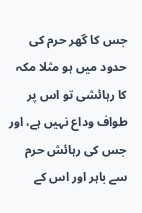جس كا گھر حرم كى حدود ميں ہو مثلا مكہ كا رہائشى تو اس پر طواف وداع نہيں ہے، اور جس كى رہائش حرم سے باہر اور اس كے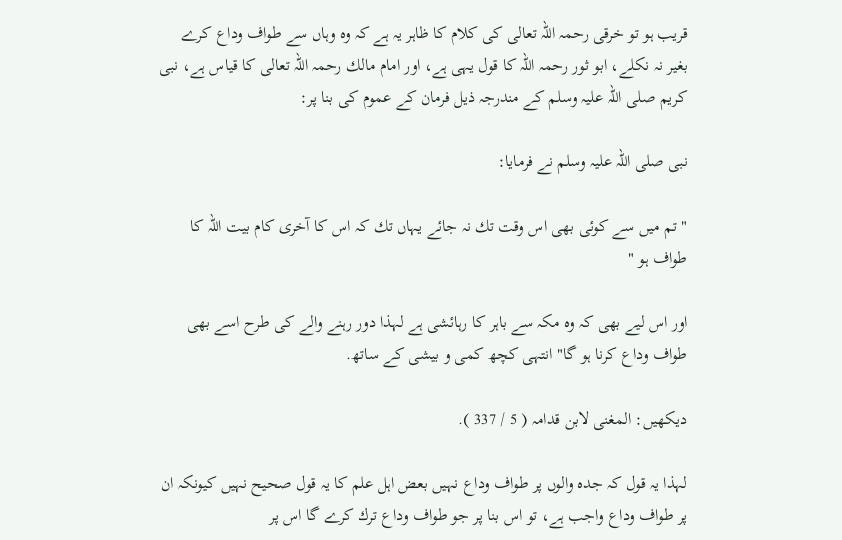قريب ہو تو خرقى رحمہ اللہ تعالى كى كلام كا ظاہر يہ ہے كہ وہ وہاں سے طواف وداع كرے بغير نہ نكلے، ابو ثور رحمہ اللہ كا قول يہى ہے، اور امام مالك رحمہ اللہ تعالى كا قياس ہے، نبى كريم صلى اللہ عليہ وسلم كے مندرجہ ذيل فرمان كے عموم كى بنا پر:

نبى صلى اللہ عليہ وسلم نے فرمايا:

" تم ميں سے كوئى بھى اس وقت تك نہ جائے يہاں تك كہ اس كا آخرى كام بيت اللہ كا طواف ہو "

اور اس ليے بھى كہ وہ مكہ سے باہر كا رہائشى ہے لہذا دور رہنے والے كى طرح اسے بھى طواف وداع كرنا ہو گا" انتہى كچھ كمى و بيشى كے ساتھ.

ديكھيں: المغنى لابن قدامہ ( 5 / 337 ).

لہذا يہ قول كہ جدہ والوں پر طواف وداع نہيں بعض اہل علم كا يہ قول صحيح نہيں كيونكہ ان پر طواف وداع واجب ہے، تو اس بنا پر جو طواف وداع ترك كرے گا اس پر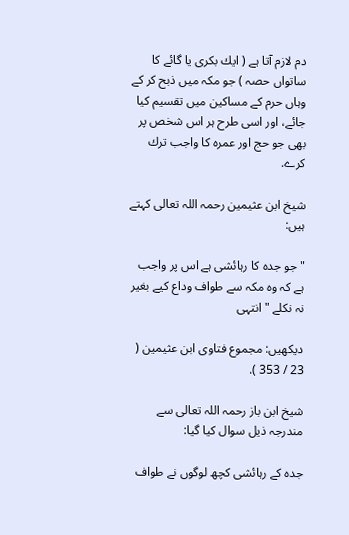دم لازم آتا ہے ( ايك بكرى يا گائے كا ساتواں حصہ ) جو مكہ ميں ذبح كر كے وہاں حرم كے مساكين ميں تقسيم كيا جائے، اور اسى طرح ہر اس شخص پر بھى جو حج اور عمرہ كا واجب ترك كرے.

شيخ ابن عثيمين رحمہ اللہ تعالى كہتے ہيں:

" جو جدہ كا رہائشى ہے اس پر واجب ہے كہ وہ مكہ سے طواف وداع كيے بغير نہ نكلے " انتہى

ديكھيں: مجموع فتاوى ابن عثيمين ( 23 / 353 ).

شيخ ابن باز رحمہ اللہ تعالى سے مندرجہ ذيل سوال كيا گيا:

جدہ كے رہائشى كچھ لوگوں نے طواف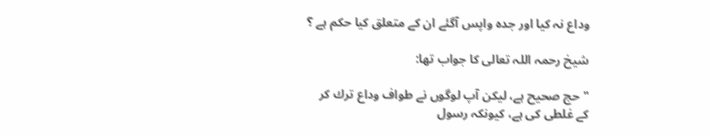وداع نہ كيا اور جدہ واپس آگئے ان كے متعلق كيا حكم ہے ؟

شيخ رحمہ اللہ تعالى كا جواب تھا:

" حج صحيح ہے، ليكن آپ لوگوں نے طواف وداع ترك كر كے غلطى كى ہے، كيونكہ رسول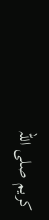كريم صلى اللہ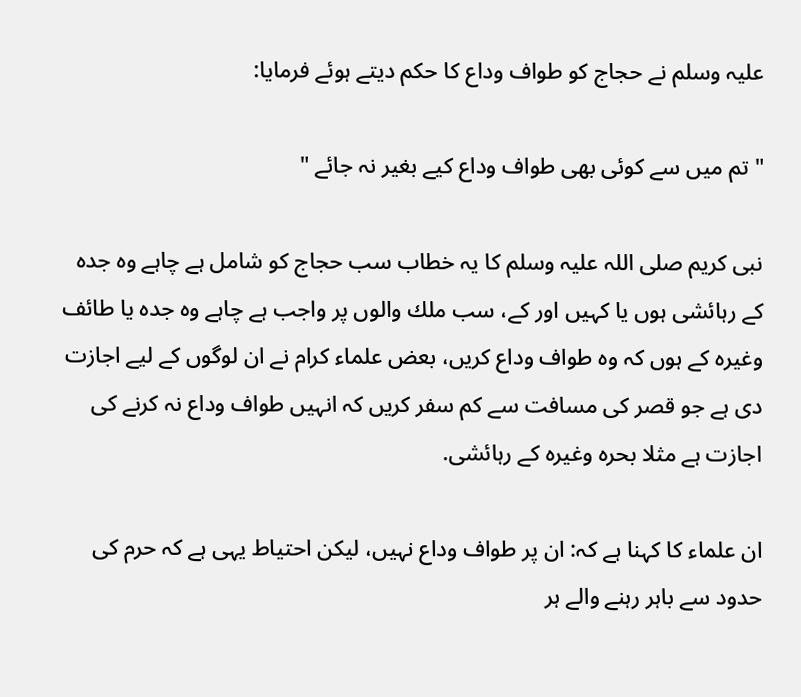عليہ وسلم نے حجاج كو طواف وداع كا حكم ديتے ہوئے فرمايا:

" تم ميں سے كوئى بھى طواف وداع كيے بغير نہ جائے "

نبى كريم صلى اللہ عليہ وسلم كا يہ خطاب سب حجاج كو شامل ہے چاہے وہ جدہ كے رہائشى ہوں يا كہيں اور كے، سب ملك والوں پر واجب ہے چاہے وہ جدہ يا طائف وغيرہ كے ہوں كہ وہ طواف وداع كريں، بعض علماء كرام نے ان لوگوں كے ليے اجازت دى ہے جو قصر كى مسافت سے كم سفر كريں كہ انہيں طواف وداع نہ كرنے كى اجازت ہے مثلا بحرہ وغيرہ كے رہائشى.

ان علماء كا كہنا ہے كہ: ان پر طواف وداع نہيں، ليكن احتياط يہى ہے كہ حرم كى حدود سے باہر رہنے والے ہر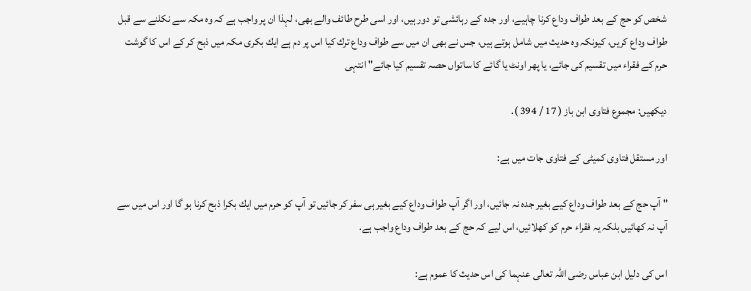شخص كو حج كے بعد طواف وداع كرنا چاہيے، اور جدہ كے رہائشى تو دور ہيں، اور اسى طرح طائف والے بھى، لہذا ان پر واجب ہے كہ وہ مكہ سے نكلنے سے قبل طواف وداع كريں، كيونكہ وہ حديث ميں شامل ہوتے ہيں، جس نے بھى ان ميں سے طواف وداع ترك كيا اس پر دم ہے ايك بكرى مكہ ميں ذبح كر كے اس كا گوشت حرم كے فقراء ميں تقسيم كى جائے، يا پھر اونٹ يا گائے كا ساتواں حصہ تقسيم كيا جائے" انتہى

ديكھيں: مجموع فتاوى ابن باز ( 17 / 394 ).

اور مستقل فتاوى كميٹى كے فتاوى جات ميں ہے:

" آپ حج كے بعد طواف وداع كيے بغير جدہ نہ جائيں، اور اگر آپ طواف وداع كيے بغير ہى سفر كر جائيں تو آپ كو حرم ميں ايك بكرا ذبح كرنا ہو گا اور اس ميں سے آپ نہ كھائيں بلكہ يہ فقراء حرم كو كھلائيں، اس ليے كہ حج كے بعد طواف وداع واجب ہے.

اس كى دليل ابن عباس رضى اللہ تعالى عنہما كى اس حديث كا عموم ہے: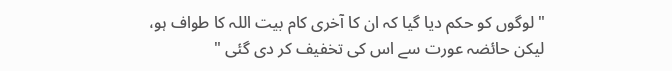" لوگوں كو حكم ديا گيا كہ ان كا آخرى كام بيت اللہ كا طواف ہو، ليكن حائضہ عورت سے اس كى تخفيف كر دى گئى "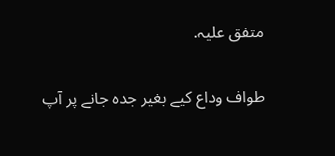متفق عليہ.

طواف وداع كيے بغير جدہ جانے پر آپ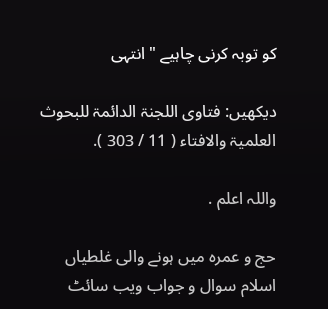كو توبہ كرنى چاہيے " انتہى

ديكھيں: فتاوى اللجنۃ الدائمۃ للبحوث العلميۃ والافتاء ( 11 / 303 ).

واللہ اعلم .

حج و عمرہ میں ہونے والی غلطیاں
اسلام سوال و جواب ویب سائٹ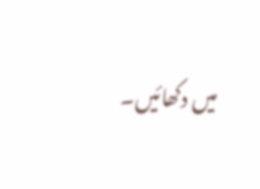میں دکھائیں۔